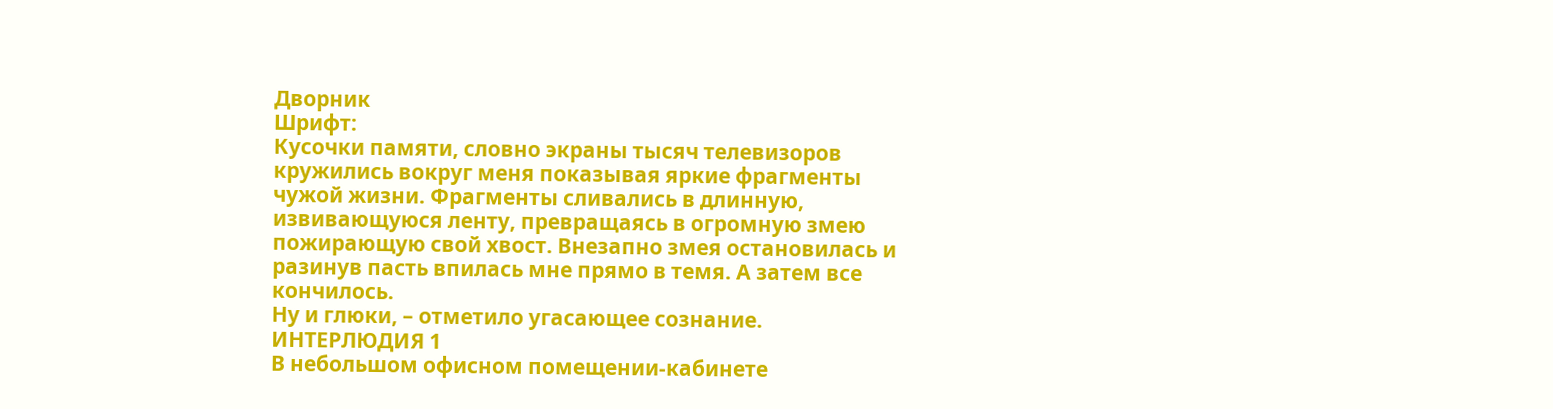Дворник
Шрифт:
Кусочки памяти, словно экраны тысяч телевизоров кружились вокруг меня показывая яркие фрагменты чужой жизни. Фрагменты сливались в длинную, извивающуюся ленту, превращаясь в огромную змею пожирающую свой хвост. Внезапно змея остановилась и разинув пасть впилась мне прямо в темя. А затем все кончилось.
Ну и глюки, – отметило угасающее сознание.
ИНТЕРЛЮДИЯ 1
В небольшом офисном помещении-кабинете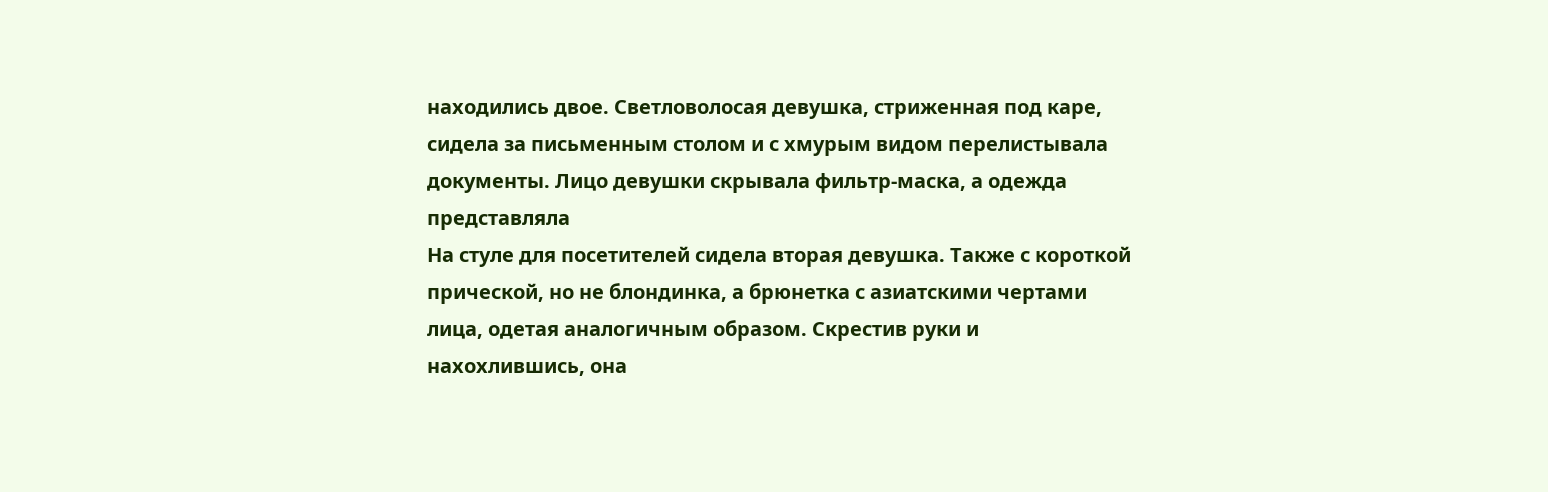находились двое. Светловолосая девушка, стриженная под каре, сидела за письменным столом и с хмурым видом перелистывала документы. Лицо девушки скрывала фильтр-маска, а одежда представляла
На стуле для посетителей сидела вторая девушка. Также с короткой прической, но не блондинка, а брюнетка с азиатскими чертами лица, одетая аналогичным образом. Скрестив руки и нахохлившись, она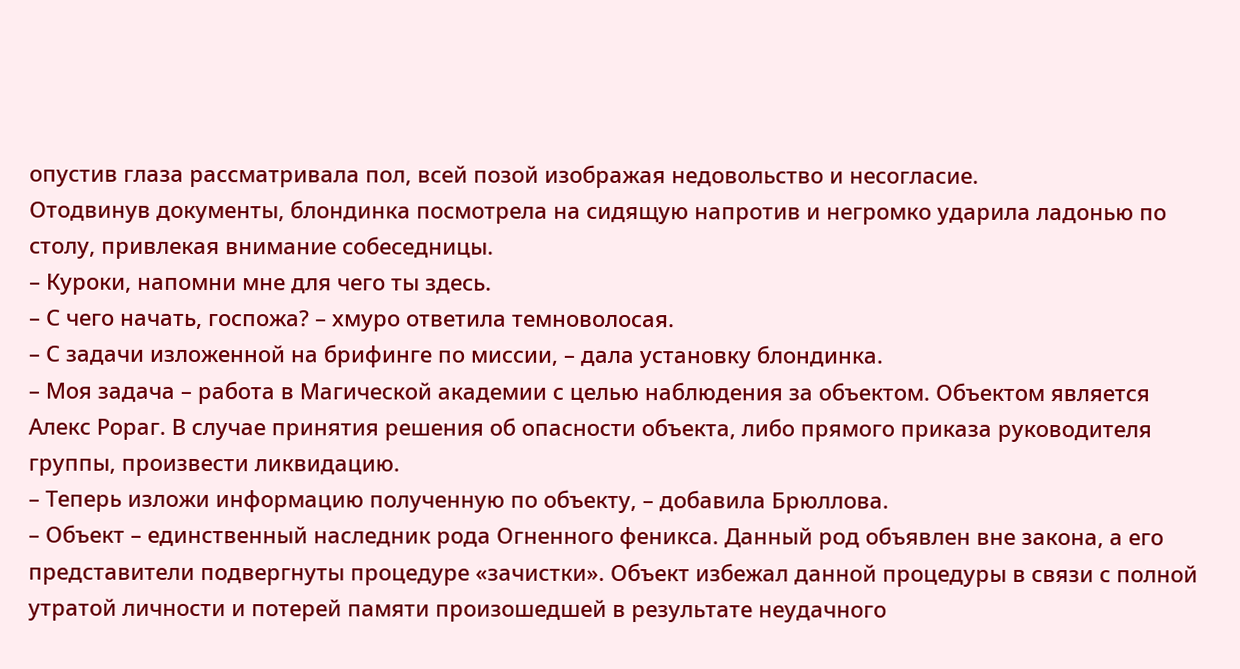опустив глаза рассматривала пол, всей позой изображая недовольство и несогласие.
Отодвинув документы, блондинка посмотрела на сидящую напротив и негромко ударила ладонью по столу, привлекая внимание собеседницы.
– Куроки, напомни мне для чего ты здесь.
– С чего начать, госпожа? – хмуро ответила темноволосая.
– С задачи изложенной на брифинге по миссии, – дала установку блондинка.
– Моя задача – работа в Магической академии с целью наблюдения за объектом. Объектом является Алекс Рораг. В случае принятия решения об опасности объекта, либо прямого приказа руководителя группы, произвести ликвидацию.
– Теперь изложи информацию полученную по объекту, – добавила Брюллова.
– Объект – единственный наследник рода Огненного феникса. Данный род объявлен вне закона, а его представители подвергнуты процедуре «зачистки». Объект избежал данной процедуры в связи с полной утратой личности и потерей памяти произошедшей в результате неудачного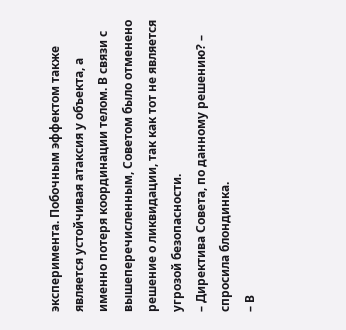эксперимента. Побочным эффектом также является устойчивая атаксия у объекта, а именно потеря координации телом. В связи с вышеперечисленным, Советом было отменено решение о ликвидации, так как тот не является угрозой безопасности.
– Директива Совета, по данному решению? – спросила блондинка.
– В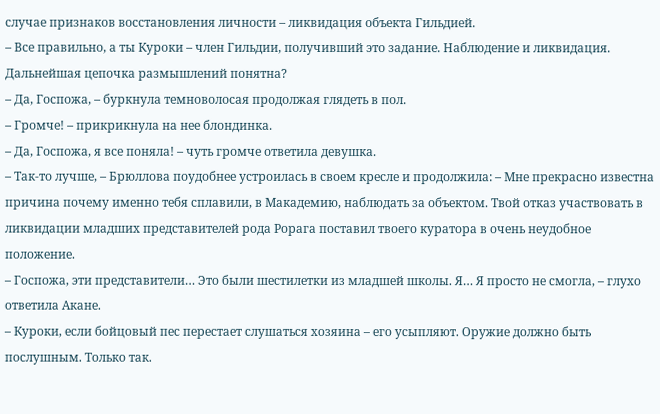случае признаков восстановления личности – ликвидация объекта Гильдией.
– Все правильно, а ты Куроки – член Гильдии, получивший это задание. Наблюдение и ликвидация. Дальнейшая цепочка размышлений понятна?
– Да, Госпожа, – буркнула темноволосая продолжая глядеть в пол.
– Громче! – прикрикнула на нее блондинка.
– Да, Госпожа, я все поняла! – чуть громче ответила девушка.
– Так-то лучше, – Брюллова поудобнее устроилась в своем кресле и продолжила: – Мне прекрасно известна причина почему именно тебя сплавили, в Макадемию, наблюдать за объектом. Твой отказ участвовать в ликвидации младших представителей рода Рорага поставил твоего куратора в очень неудобное положение.
– Госпожа, эти представители… Это были шестилетки из младшей школы. Я… Я просто не смогла, – глухо ответила Акане.
– Куроки, если бойцовый пес перестает слушаться хозяина – его усыпляют. Оружие должно быть послушным. Только так.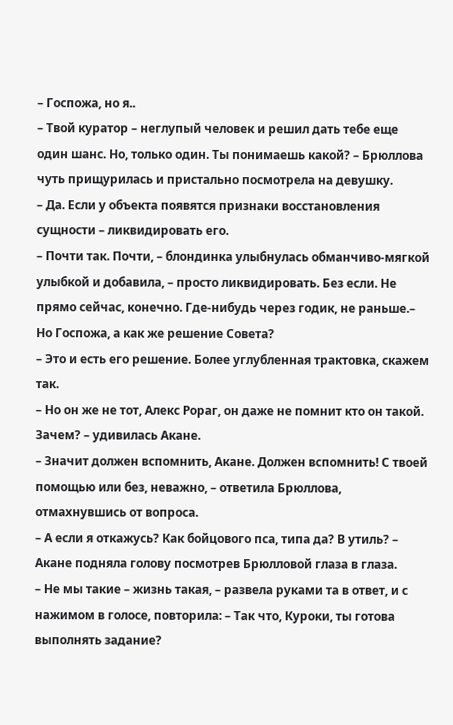– Госпожа, но я..
– Твой куратор – неглупый человек и решил дать тебе еще один шанс. Но, только один. Ты понимаешь какой? – Брюллова чуть прищурилась и пристально посмотрела на девушку.
– Да. Если у объекта появятся признаки восстановления сущности – ликвидировать его.
– Почти так. Почти, – блондинка улыбнулась обманчиво-мягкой
улыбкой и добавила, – просто ликвидировать. Без если. Не прямо сейчас, конечно. Где-нибудь через годик, не раньше.– Но Госпожа, а как же решение Совета?
– Это и есть его решение. Более углубленная трактовка, скажем так.
– Но он же не тот, Алекс Рораг, он даже не помнит кто он такой. Зачем? – удивилась Акане.
– Значит должен вспомнить, Акане. Должен вспомнить! С твоей помощью или без, неважно, – ответила Брюллова, отмахнувшись от вопроса.
– А если я откажусь? Как бойцового пса, типа да? В утиль? – Акане подняла голову посмотрев Брюлловой глаза в глаза.
– Не мы такие – жизнь такая, – развела руками та в ответ, и с нажимом в голосе, повторила: – Так что, Куроки, ты готова выполнять задание?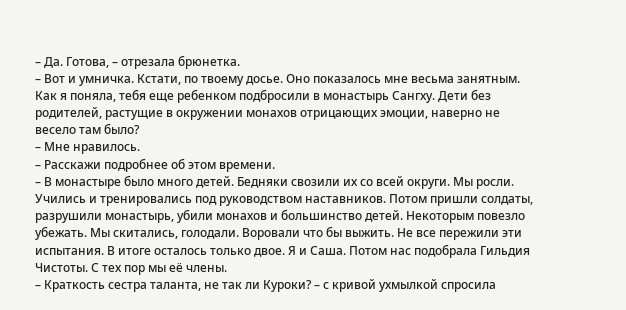– Да. Готова, – отрезала брюнетка.
– Вот и умничка. Кстати, по твоему досье. Оно показалось мне весьма занятным. Как я поняла, тебя еще ребенком подбросили в монастырь Сангху. Дети без родителей, растущие в окружении монахов отрицающих эмоции, наверно не весело там было?
– Мне нравилось.
– Расскажи подробнее об этом времени.
– В монастыре было много детей. Бедняки свозили их со всей округи. Мы росли. Учились и тренировались под руководством наставников. Потом пришли солдаты, разрушили монастырь, убили монахов и большинство детей. Некоторым повезло убежать. Мы скитались, голодали. Воровали что бы выжить. Не все пережили эти испытания. В итоге осталось только двое. Я и Саша. Потом нас подобрала Гильдия Чистоты. С тех пор мы её члены.
– Краткость сестра таланта, не так ли Куроки? – с кривой ухмылкой спросила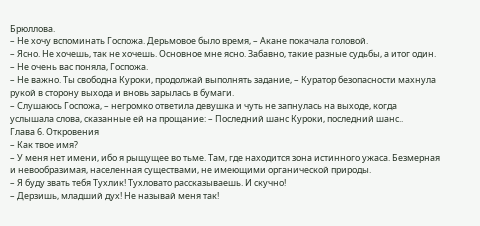Брюллова.
– Не хочу вспоминать Госпожа. Дерьмовое было время, – Акане покачала головой.
– Ясно. Не хочешь, так не хочешь. Основное мне ясно. Забавно, такие разные судьбы, а итог один.
– Не очень вас поняла, Госпожа.
– Не важно. Ты свободна Куроки, продолжай выполнять задание, – Куратор безопасности махнула рукой в сторону выхода и вновь зарылась в бумаги.
– Слушаюсь Госпожа, – негромко ответила девушка и чуть не запнулась на выходе, когда услышала слова, сказанные ей на прощание: – Последний шанс Куроки, последний шанс..
Глава 6. Откровения
– Как твое имя?
– У меня нет имени, ибо я рыщущее во тьме. Там, где находится зона истинного ужаса. Безмерная и невообразимая, населенная существами, не имеющими органической природы.
– Я буду звать тебя Тухлик! Тухловато рассказываешь. И скучно!
– Дерзишь, младший дух! Не называй меня так!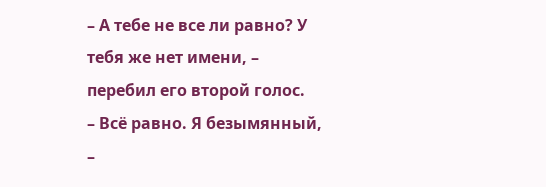– А тебе не все ли равно? У тебя же нет имени, – перебил его второй голос.
– Всё равно. Я безымянный, –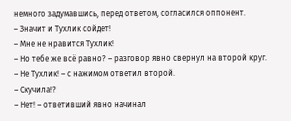немного задумавшись, перед ответом, согласился оппонент.
– Значит и Тухлик сойдет!
– Мне не нравится Тухлик!
– Но тебе же всё равно? – разговор явно свернул на второй круг.
– Не Тухлик! – с нажимом ответил второй.
– Скучила!?
– Нет! – ответивший явно начинал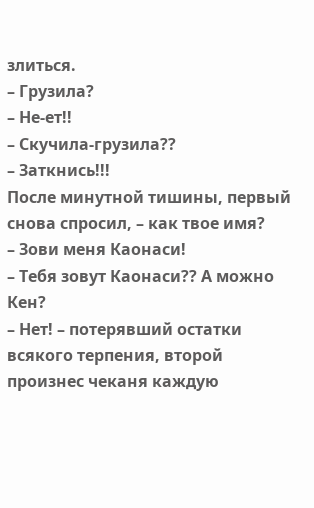злиться.
– Грузила?
– Не-ет!!
– Скучила-грузила??
– Заткнись!!!
После минутной тишины, первый снова спросил, – как твое имя?
– Зови меня Каонаси!
– Тебя зовут Каонаси?? А можно Кен?
– Нет! – потерявший остатки всякого терпения, второй произнес чеканя каждую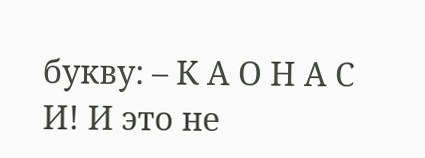букву: – К А О Н А С И! И это не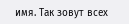имя. Так зовут всех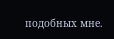подобных мне.